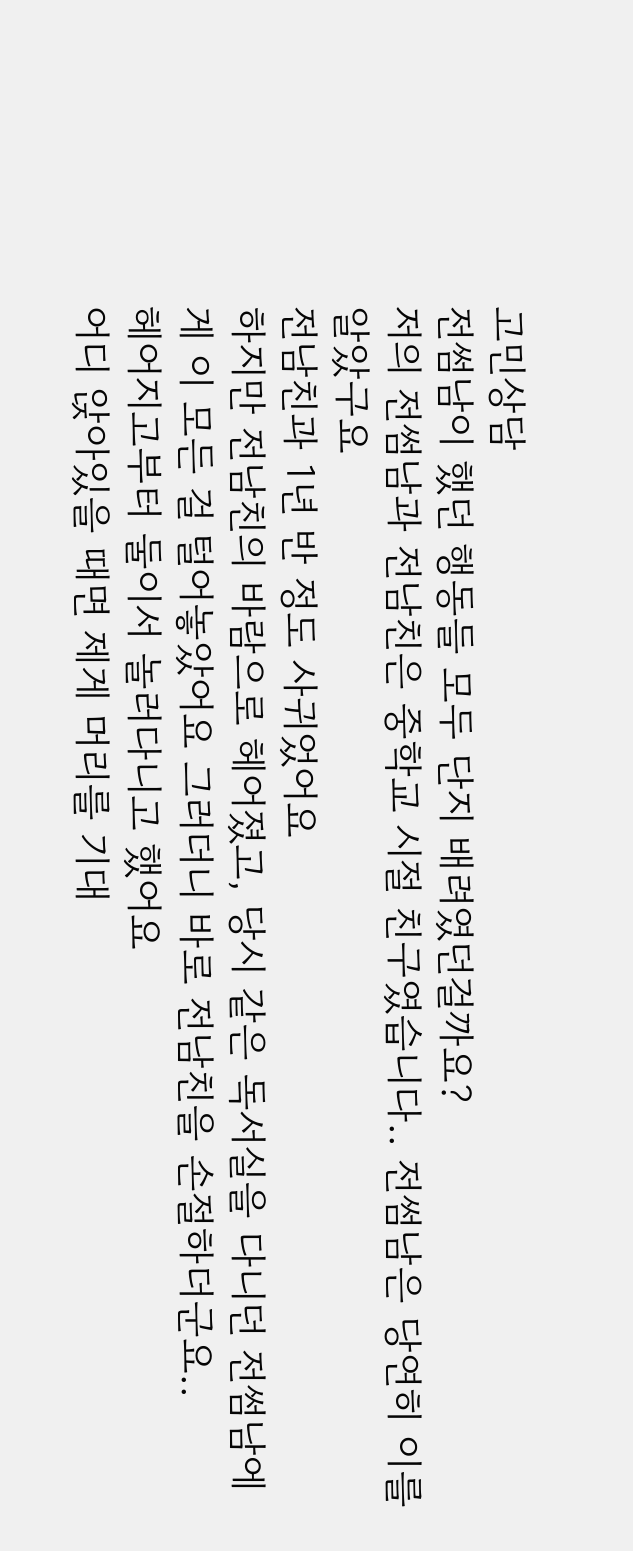고민상담
전썸남이 했던 행동들 모두 단지 배려였던걸까요?
저의 전썸남과 전남친은 중학교 시절 친구였습니다.. 전썸남은 당연히 이를 알았구요
전남친과 1년 반 정도 사귀었어요
하지만 전남친의 바람으로 헤어졌고, 당시 같은 독서실을 다니던 전썸남에게 이 모든 걸 털어놓았어요 그러더니 바로 전남친을 손절하더군요..
헤어지고부터 둘이서 놀러다니고 했어요
어디 앉아있을 때면 제게 머리를 기대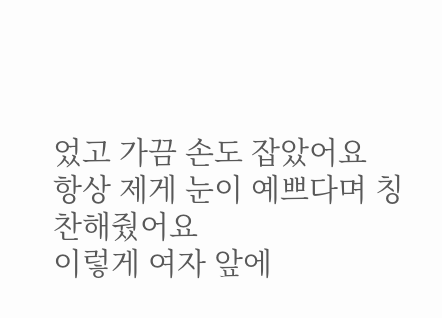었고 가끔 손도 잡았어요
항상 제게 눈이 예쁘다며 칭찬해줬어요
이렇게 여자 앞에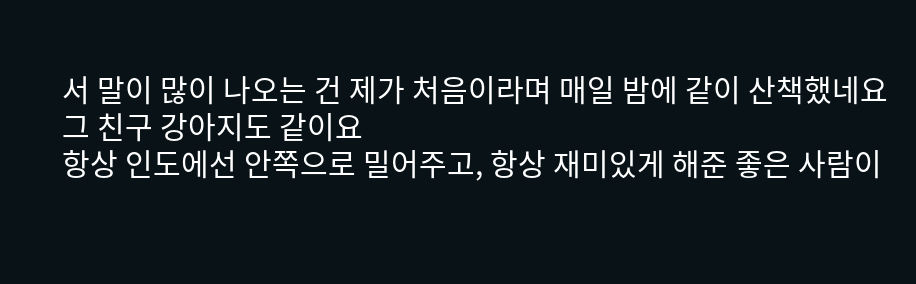서 말이 많이 나오는 건 제가 처음이라며 매일 밤에 같이 산책했네요
그 친구 강아지도 같이요
항상 인도에선 안쪽으로 밀어주고, 항상 재미있게 해준 좋은 사람이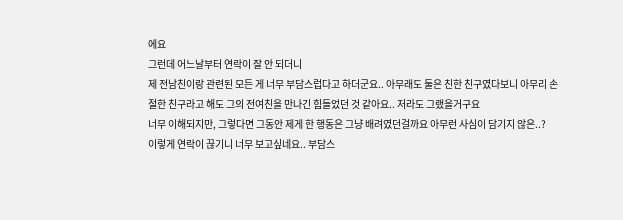에요
그런데 어느날부터 연락이 잘 안 되더니
제 전남친이랑 관련된 모든 게 너무 부담스럽다고 하더군요.. 아무래도 둘은 친한 친구였다보니 아무리 손절한 친구라고 해도 그의 전여친을 만나긴 힘들었던 것 같아요.. 저라도 그랬을거구요
너무 이해되지만, 그렇다면 그동안 제게 한 행동은 그냥 배려였던걸까요 아무런 사심이 담기지 않은..?
이렇게 연락이 끊기니 너무 보고싶네요.. 부담스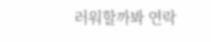러워할까봐 연락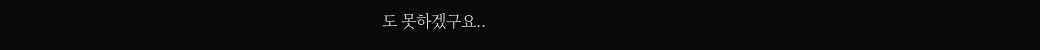도 못하겠구요..